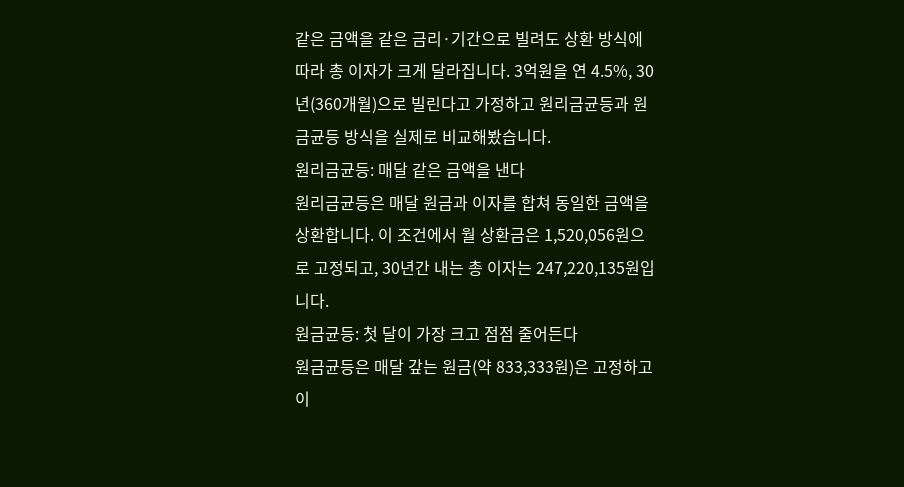같은 금액을 같은 금리·기간으로 빌려도 상환 방식에 따라 총 이자가 크게 달라집니다. 3억원을 연 4.5%, 30년(360개월)으로 빌린다고 가정하고 원리금균등과 원금균등 방식을 실제로 비교해봤습니다.
원리금균등: 매달 같은 금액을 낸다
원리금균등은 매달 원금과 이자를 합쳐 동일한 금액을 상환합니다. 이 조건에서 월 상환금은 1,520,056원으로 고정되고, 30년간 내는 총 이자는 247,220,135원입니다.
원금균등: 첫 달이 가장 크고 점점 줄어든다
원금균등은 매달 갚는 원금(약 833,333원)은 고정하고 이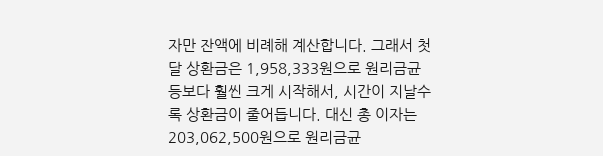자만 잔액에 비례해 계산합니다. 그래서 첫 달 상환금은 1,958,333원으로 원리금균등보다 훨씬 크게 시작해서, 시간이 지날수록 상환금이 줄어듭니다. 대신 총 이자는 203,062,500원으로 원리금균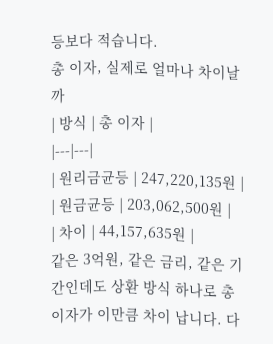등보다 적습니다.
총 이자, 실제로 얼마나 차이날까
| 방식 | 총 이자 |
|---|---|
| 원리금균등 | 247,220,135원 |
| 원금균등 | 203,062,500원 |
| 차이 | 44,157,635원 |
같은 3억원, 같은 금리, 같은 기간인데도 상환 방식 하나로 총 이자가 이만큼 차이 납니다. 다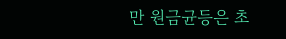만 원금균등은 초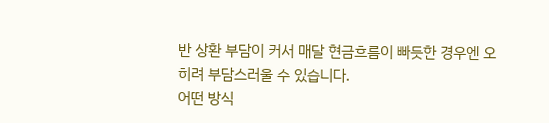반 상환 부담이 커서 매달 현금흐름이 빠듯한 경우엔 오히려 부담스러울 수 있습니다.
어떤 방식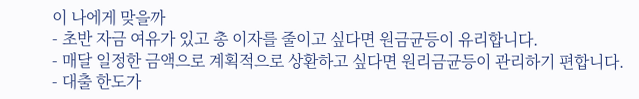이 나에게 맞을까
- 초반 자금 여유가 있고 총 이자를 줄이고 싶다면 원금균등이 유리합니다.
- 매달 일정한 금액으로 계획적으로 상환하고 싶다면 원리금균등이 관리하기 편합니다.
- 대출 한도가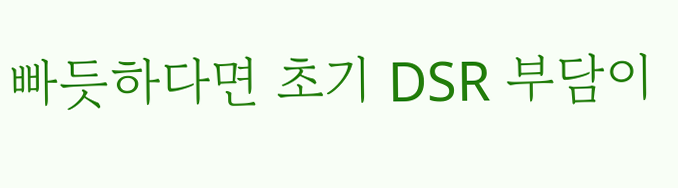빠듯하다면 초기 DSR 부담이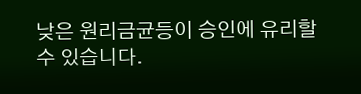낮은 원리금균등이 승인에 유리할 수 있습니다.